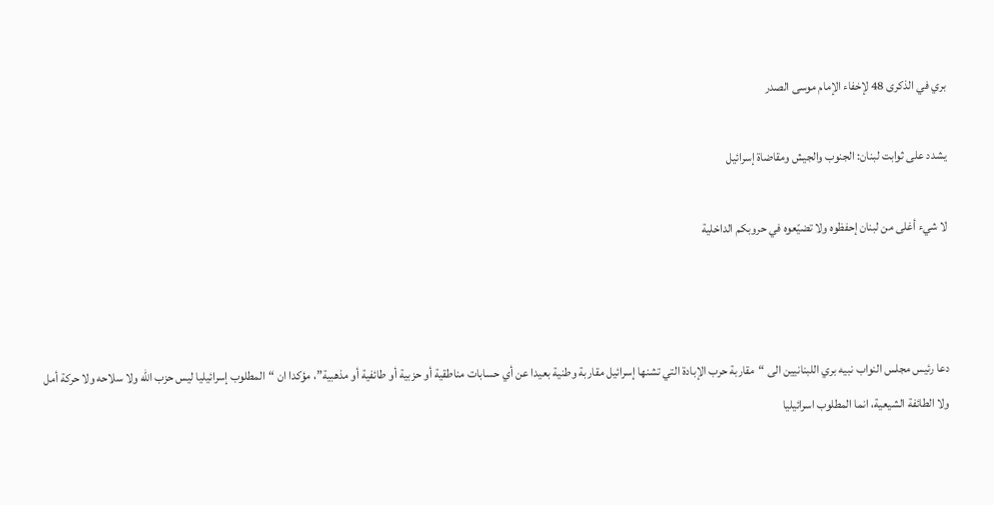بري في الذكرى 48 لإخفاء الإمام موسى الصدر

يشدد على ثوابت لبنان: الجنوب والجيش ومقاضاة إسرائيل

لا شيء أغلى من لبنان إحفظوه ولا تضيّعوه في حروبكم الداخلية



دعا رئيس مجلس النواب نبيه بري اللبنانيين الى “مقاربة حرب الإبادة التي تشنها إسرائيل مقاربة وطنية بعيدا عن أي حسابات مناطقية أو حزبية أو طائفية أو مذهبية”، مؤكدا ان “المطلوب إسرائيليا ليس حزب الله ولا سلاحه ولا حركة أمل ولا الطائفة الشيعية، انما المطلوب اسرائيليا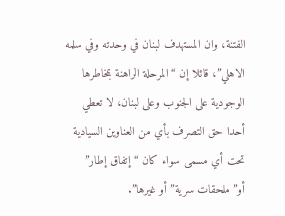الفتنة، وان المستهدف لبنان في وحدته وفي سلمه الاهلي”، قائلا إن “المرحلة الراهنة بمخاطرها الوجودية على الجنوب وعلى لبنان، لا تعطي أحدا حق التصرف بأي من العناوين السيادية تحت أي مسمى سواء كان “إتفاق إطار” أو”ملحقات سرية” أو غيرها”.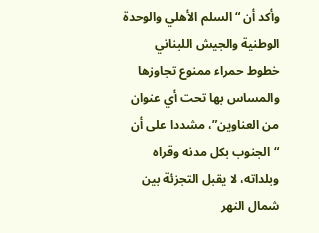وأكد أن “السلم الأهلي والوحدة الوطنية والجيش اللبناني خطوط حمراء ممنوع تجاوزها والمساس بها تحت أي عنوان من العناوين”، مشددا على أن “الجنوب بكل مدنه وقراه وبلداته، لا يقبل التجزئة بين شمال النهر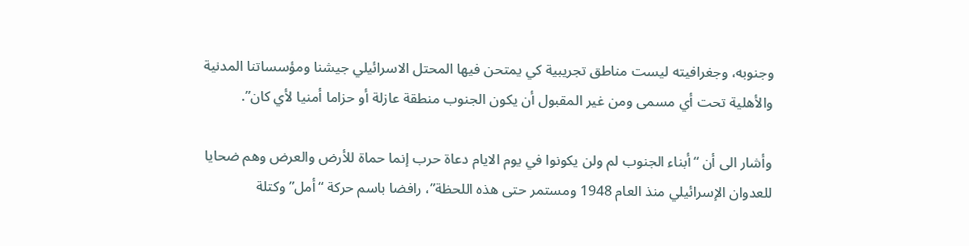وجنوبه، وجغرافيته ليست مناطق تجريبية كي يمتحن فيها المحتل الاسرائيلي جيشنا ومؤسساتنا المدنية والأهلية تحت أي مسمى ومن غير المقبول أن يكون الجنوب منطقة عازلة أو حزاما أمنيا لأي كان”.

وأشار الى أن “أبناء الجنوب لم ولن يكونوا في يوم الايام دعاة حرب إنما حماة للأرض والعرض وهم ضحايا للعدوان الإسرائيلي منذ العام 1948 ومستمر حتى هذه اللحظة”، رافضا باسم حركة “أمل” وكتلة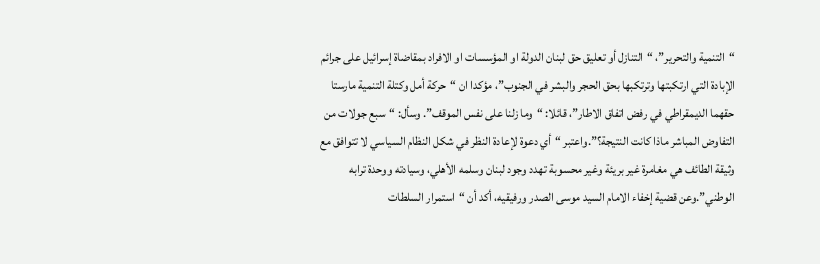“التنمية والتحرير”، “التنازل أو تعليق حق لبنان الدولة او المؤسسات او الافراد بمقاضاة إسرائيل على جرائم الإبادة التي ارتكبتها وترتكبها بحق الحجر والبشر في الجنوب”، مؤكدا ان “حركة أمل وكتلة التنمية مارستا حقهما الديمقراطي في رفض اتفاق الاطار”، قائلا: “وما زلنا على نفس الموقف”. وسأل: “سبع جولات من التفاوض المباشر ماذا كانت النتيجة؟”.واعتبر “أي دعوة لإعادة النظر في شكل النظام السياسي لا تتوافق مع وثيقة الطائف هي مغامرة غير بريئة وغير محسوبة تهدد وجود لبنان وسلمه الأهلي، وسيادته ووحدة ترابه الوطني”.وعن قضية إخفاء الامام السيد موسى الصدر ورفيقيه، أكد أن “استمرار السلطات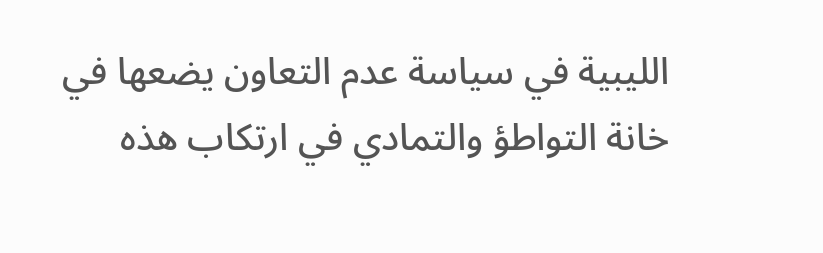الليبية في سياسة عدم التعاون يضعها في خانة التواطؤ والتمادي في ارتكاب هذه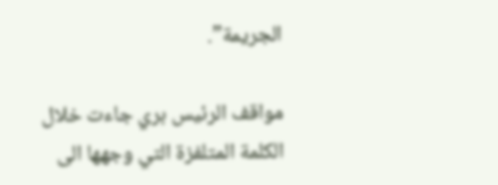الجريمة”.

مواقف الرئيس بري جاءت خلال الكلمة المتلفزة التي وجهها الى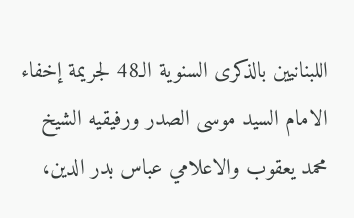اللبنانيين بالذكرى السنوية الـ48 لجريمة إخفاء الامام السيد موسى الصدر ورفيقيه الشيخ محمد يعقوب والاعلامي عباس بدر الدين،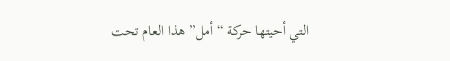التي أحيتها حركة “أمل” هذا العام تحت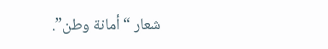شعار “أمانة وطن”.